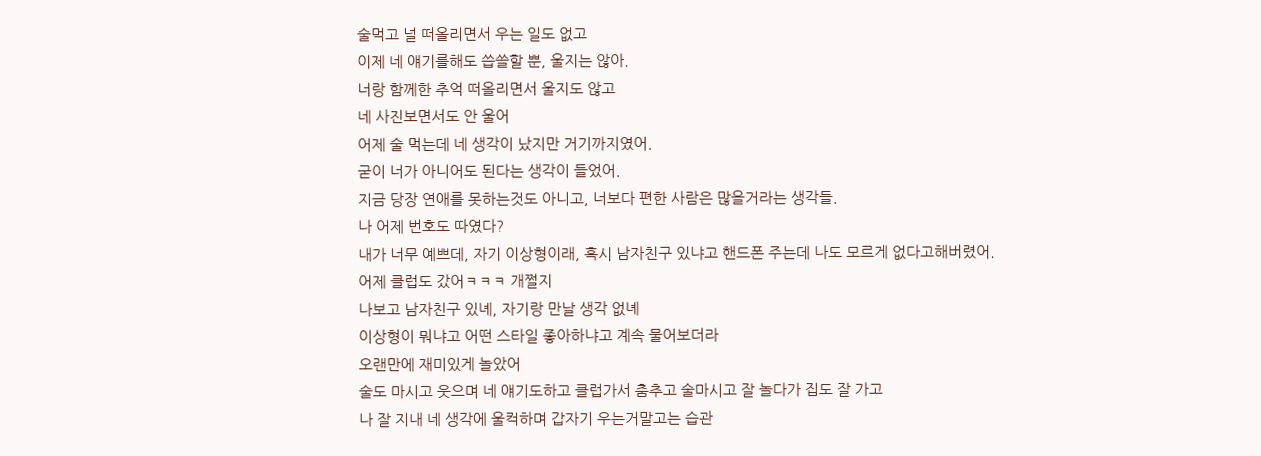술먹고 널 떠올리면서 우는 일도 없고
이제 네 얘기를해도 씁쓸할 뿐, 울지는 않아.
너랑 함께한 추억 떠올리면서 울지도 않고
네 사진보면서도 안 울어
어제 술 먹는데 네 생각이 났지만 거기까지였어.
굳이 너가 아니어도 된다는 생각이 들었어.
지금 당장 연애를 못하는것도 아니고, 너보다 편한 사람은 많을거라는 생각들.
나 어제 번호도 따였다?
내가 너무 예쁘데, 자기 이상형이래, 혹시 남자친구 있냐고 핸드폰 주는데 나도 모르게 없다고해버렸어.
어제 클럽도 갔어ㅋㅋㅋ 개쩔지
나보고 남자친구 있녜, 자기랑 만날 생각 없녜
이상형이 뭐냐고 어떤 스타일 좋아하냐고 계속 물어보더라
오랜만에 재미있게 놀았어
술도 마시고 웃으며 네 얘기도하고 클럽가서 춤추고 술마시고 잘 놀다가 집도 잘 가고
나 잘 지내 네 생각에 울컥하며 갑자기 우는거말고는 습관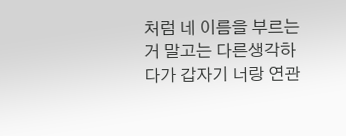처럼 네 이름을 부르는거 말고는 다른생각하다가 갑자기 너랑 연관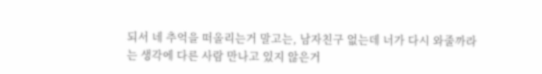되서 네 추억을 떠올리는거 말고는, 남자친구 없는데 너가 다시 와줄까라는 생각에 다른 사람 만나고 있지 않은거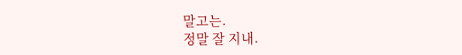말고는.
정말 잘 지내.